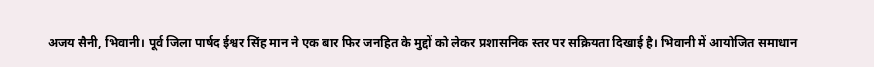अजय सैनी, भिवानी। पूर्व जिला पार्षद ईश्वर सिंह मान ने एक बार फिर जनहित के मुद्दों को लेकर प्रशासनिक स्तर पर सक्रियता दिखाई है। भिवानी में आयोजित समाधान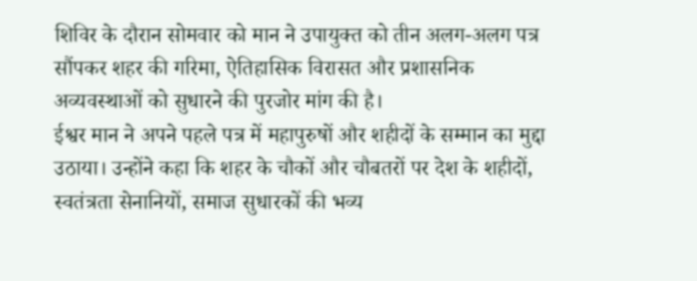शिविर के दौरान सोमवार को मान ने उपायुक्त को तीन अलग-अलग पत्र सौंपकर शहर की गरिमा, ऐतिहासिक विरासत और प्रशासनिक अव्यवस्थाओं को सुधारने की पुरजोर मांग की है।
ईश्वर मान ने अपने पहले पत्र में महापुरुषों और शहीदों के सम्मान का मुद्दा उठाया। उन्होंने कहा कि शहर के चौकों और चौबतरों पर देश के शहीदों, स्वतंत्रता सेनानियों, समाज सुधारकों की भव्य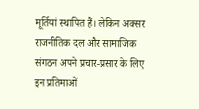मूर्तियां स्थापित हैं। लेकिन अक्सर राजनीतिक दल और सामाजिक संगठन अपने प्रचार-प्रसार के लिए इन प्रतिमाओं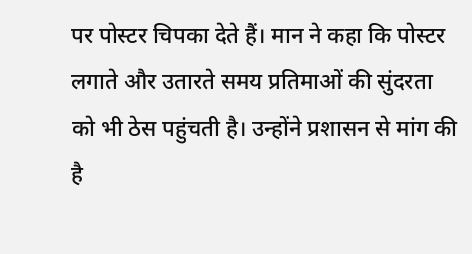पर पोस्टर चिपका देते हैं। मान ने कहा कि पोस्टर लगाते और उतारते समय प्रतिमाओं की सुंदरता को भी ठेस पहुंचती है। उन्होंने प्रशासन से मांग की है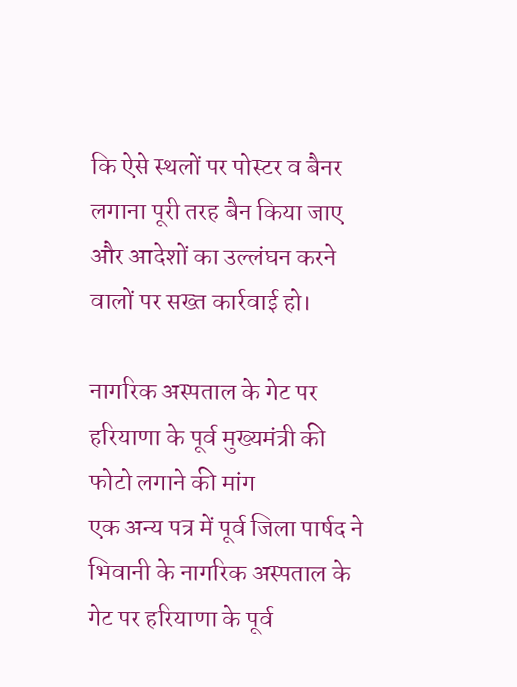कि ऐसे स्थलों पर पोस्टर व बैनर लगाना पूरी तरह बैन किया जाए और आदेशों का उल्लंघन करने वालों पर सख्त कार्रवाई हो।

नागरिक अस्पताल के गेट पर हरियाणा के पूर्व मुख्यमंत्री की फोटो लगाने की मांग
एक अन्य पत्र में पूर्व जिला पार्षद ने भिवानी के नागरिक अस्पताल के गेट पर हरियाणा के पूर्व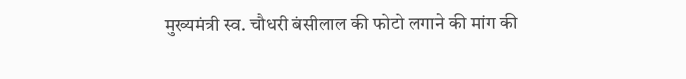मुख्यमंत्री स्व. चौधरी बंसीलाल की फोटो लगाने की मांग की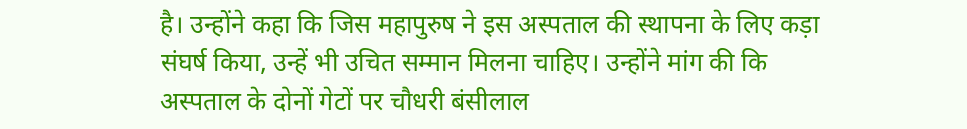है। उन्होंने कहा कि जिस महापुरुष ने इस अस्पताल की स्थापना के लिए कड़ा संघर्ष किया, उन्हें भी उचित सम्मान मिलना चाहिए। उन्होंने मांग की कि अस्पताल के दोनों गेटों पर चौधरी बंसीलाल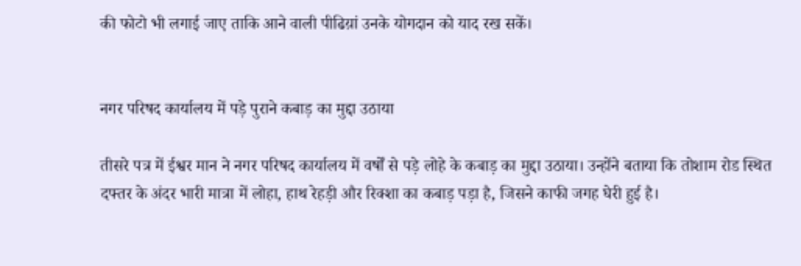की फोटो भी लगाई जाए ताकि आने वाली पीढिय़ां उनके योगदान को याद रख सकें।


नगर परिषद कार्यालय में पड़े पुराने कबाड़ का मुद्दा उठाया

तीसरे पत्र में ईश्वर मान ने नगर परिषद कार्यालय में वर्षों से पड़े लोहे के कबाड़ का मुद्दा उठाया। उन्होंने बताया कि तोशाम रोड स्थित दफ्तर के अंदर भारी मात्रा में लोहा, हाथ रेहड़ी और रिक्शा का कबाड़ पड़ा है, जिसने काफी जगह घेरी हुई है।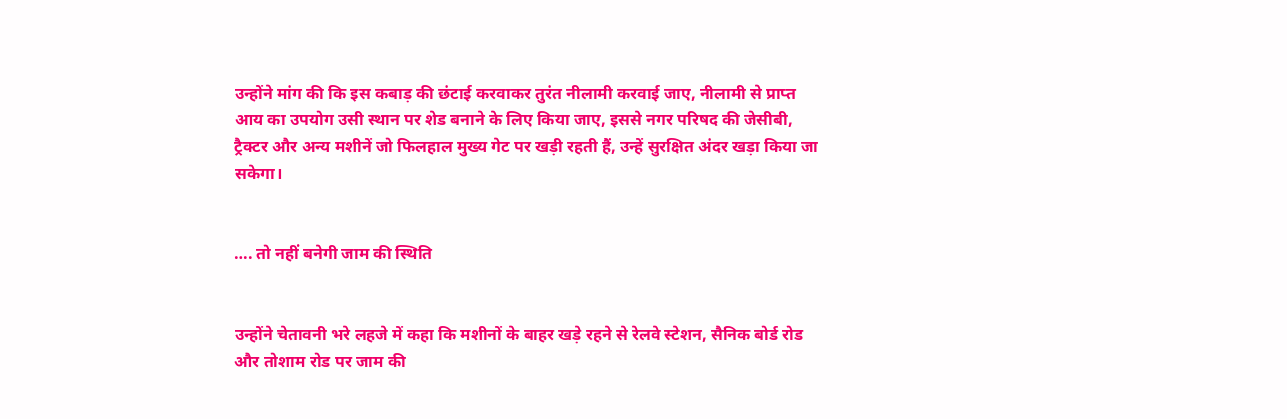उन्होंने मांग की कि इस कबाड़ की छंटाई करवाकर तुरंत नीलामी करवाई जाए, नीलामी से प्राप्त आय का उपयोग उसी स्थान पर शेड बनाने के लिए किया जाए, इससे नगर परिषद की जेसीबी, ट्रैक्टर और अन्य मशीनें जो फिलहाल मुख्य गेट पर खड़ी रहती हैं, उन्हें सुरक्षित अंदर खड़ा किया जा सकेगा।


…. तो नहीं बनेगी जाम की स्थिति


उन्होंने चेतावनी भरे लहजे में कहा कि मशीनों के बाहर खड़े रहने से रेलवे स्टेशन, सैनिक बोर्ड रोड और तोशाम रोड पर जाम की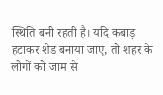स्थिति बनी रहती है। यदि कबाड़ हटाकर शेड बनाया जाए, तो शहर के लोगों को जाम से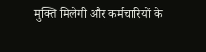मुक्ति मिलेगी और कर्मचारियों के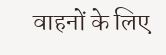वाहनों के लिए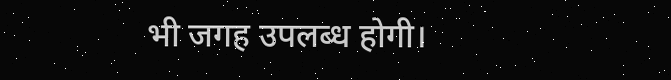भी जगह उपलब्ध होगी।